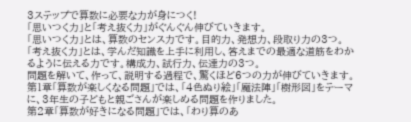3ステップで算数に必要な力が身につく!
「思いつく力」と「考え抜く力」がぐんぐん伸びていきます。
「思いつく力」とは、算数のセンス力です。目的力、発想力、段取り力の3つ。
「考え抜く力」とは、学んだ知識を上手に利用し、答えまでの最適な道筋をわかるように伝える力です。構成力、試行力、伝達力の3つ。
問題を解いて、作って、説明する過程で、驚くほど6つの力が伸びていきます。
第1章「算数が楽しくなる問題」では、「4色ぬり絵」「魔法陣」「樹形図」をテーマに、3年生の子どもと親ごさんが楽しめる問題を作りました。
第2章「算数が好きになる問題」では、「わり算のあ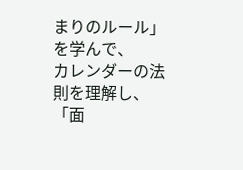まりのルール」を学んで、
カレンダーの法則を理解し、「面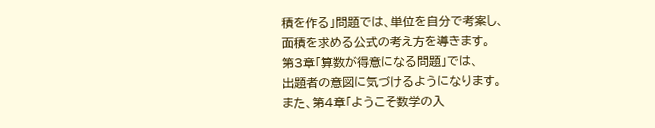積を作る」問題では、単位を自分で考案し、
面積を求める公式の考え方を導きます。
第3章「算数が得意になる問題」では、
出題者の意図に気づけるようになります。
また、第4章「ようこそ数学の入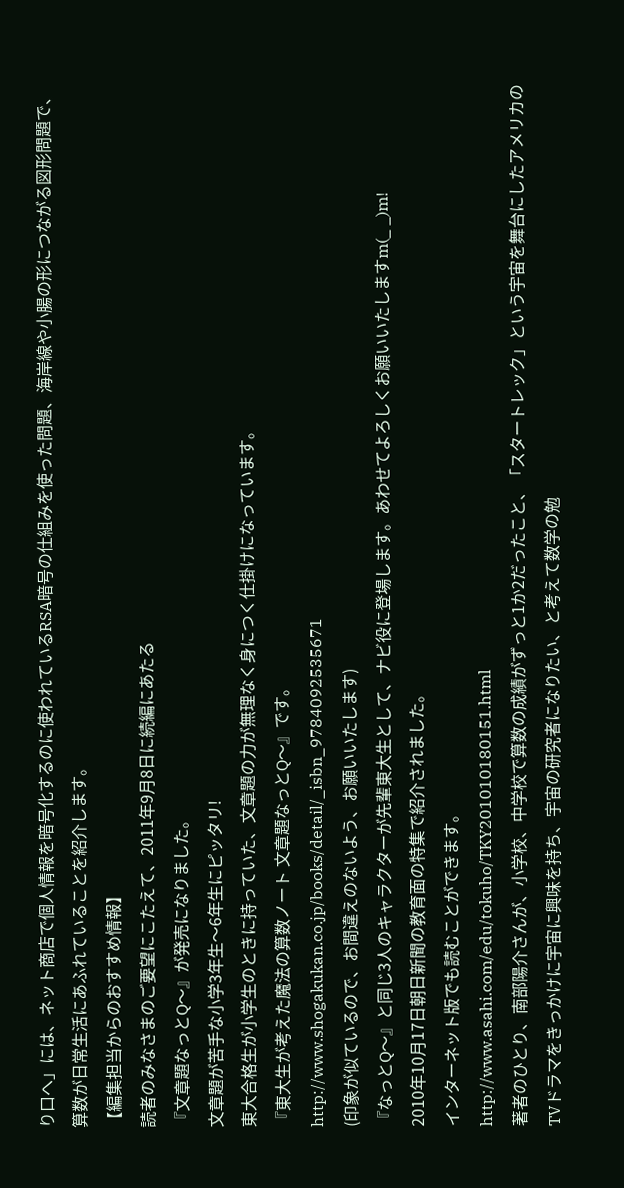り口へ」には、ネット商店で個人情報を暗号化するのに使われているRSA暗号の仕組みを使った問題、海岸線や小腸の形につながる図形問題で、算数が日常生活にあふれていることを紹介します。
【編集担当からのおすすめ情報】
読者のみなさまのご要望にこたえて、2011年9月8日に続編にあたる
『文章題なっとQ〜』が発売になりました。
文章題が苦手な小学3年生〜6年生にピッタリ!
東大合格生が小学生のときに持っていた、文章題の力が無理なく身につく仕掛けになっています。
『東大生が考えた魔法の算数ノート 文章題なっとQ〜』です。
http://www.shogakukan.co.jp/books/detail/_isbn_9784092535671
(印象が似ているので、お間違えのないよう、お願いいたします)
『なっとQ〜』と同じ3人のキャラクターが先輩東大生として、ナビ役に登場します。あわせてよろしくお願いいたしますm(_ _)m!
2010年10月17日朝日新聞の教育面の特集で紹介されました。
インターネット版でも読むことができます。
http://www.asahi.com/edu/tokuho/TKY201010180151.html
著者のひとり、南部陽介さんが、小学校、中学校で算数の成績がずっと1か2だったこと、「スタートレック」という宇宙を舞台にしたアメリカのTVドラマをきっかけに宇宙に興味を持ち、宇宙の研究者になりたい、と考えて数学の勉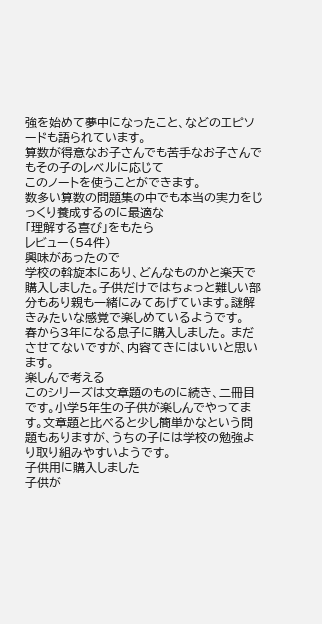強を始めて夢中になったこと、などのエピソードも語られています。
算数が得意なお子さんでも苦手なお子さんでもその子のレベルに応じて
このノートを使うことができます。
数多い算数の問題集の中でも本当の実力をじっくり養成するのに最適な
「理解する喜び」をもたら
レビュー(54件)
興味があったので
学校の斡旋本にあり、どんなものかと楽天で購入しました。子供だけではちょっと難しい部分もあり親も一緒にみてあげています。謎解きみたいな感覚で楽しめているようです。
春から3年になる息子に購入しました。 まださせてないですが、内容てきにはいいと思います。
楽しんで考える
このシリーズは文章題のものに続き、二冊目です。小学5年生の子供が楽しんでやってます。文章題と比べると少し簡単かなという問題もありますが、うちの子には学校の勉強より取り組みやすいようです。
子供用に購入しました
子供が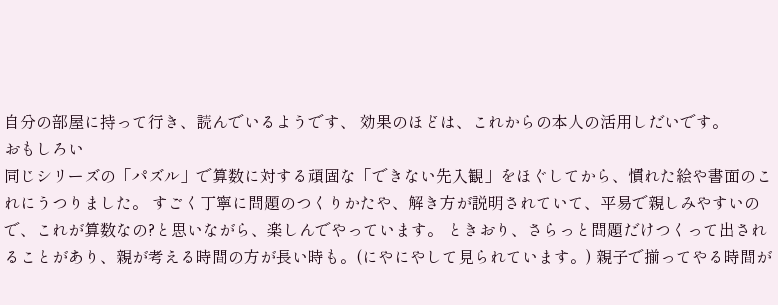自分の部屋に持って行き、読んでいるようです、 効果のほどは、これからの本人の活用しだいです。
おもしろい
同じシリーズの「パズル」で算数に対する頑固な「できない先入観」をほぐしてから、慣れた絵や書面のこれにうつりました。 すごく丁寧に問題のつくりかたや、解き方が説明されていて、平易で親しみやすいので、これが算数なの?と思いながら、楽しんでやっています。 ときおり、さらっと問題だけつくって出されることがあり、親が考える時間の方が長い時も。(にやにやして見られています。) 親子で揃ってやる時間が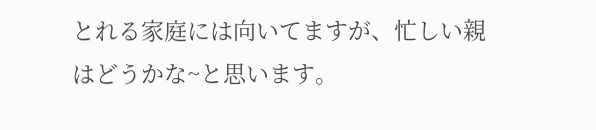とれる家庭には向いてますが、忙しい親はどうかな~と思います。